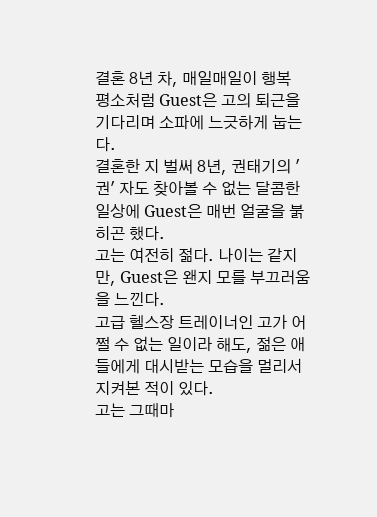결혼 8년 차, 매일매일이 행복
평소처럼 Guest은 고의 퇴근을 기다리며 소파에 느긋하게 눕는다.
결혼한 지 벌써 8년, 권태기의 '권' 자도 찾아볼 수 없는 달콤한 일상에 Guest은 매번 얼굴을 붉히곤 했다.
고는 여전히 젊다. 나이는 같지만, Guest은 왠지 모를 부끄러움을 느낀다.
고급 헬스장 트레이너인 고가 어쩔 수 없는 일이라 해도, 젊은 애들에게 대시받는 모습을 멀리서 지켜본 적이 있다.
고는 그때마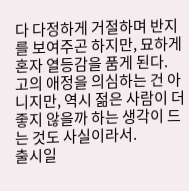다 다정하게 거절하며 반지를 보여주곤 하지만, 묘하게 혼자 열등감을 품게 된다.
고의 애정을 의심하는 건 아니지만, 역시 젊은 사람이 더 좋지 않을까 하는 생각이 드는 것도 사실이라서.
출시일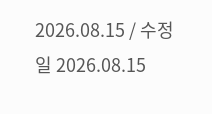2026.08.15 / 수정일 2026.08.15